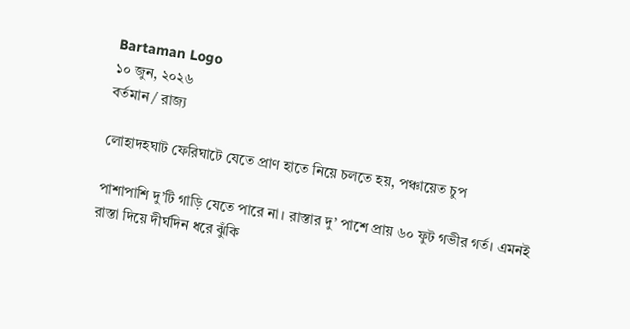Bartaman Logo
১০ জুন, ২০২৬
বর্তমান / রাজ্য

লোহাদহঘাট ফেরিঘাটে যেতে প্রাণ হাতে নিয়ে চলতে হয়, পঞ্চায়েত চুপ

পাশাপাশি দু’টি গাড়ি যেতে পারে না। রাস্তার দু’ পাশে প্রায় ৬০ ফুট গভীর গর্ত। এমনই রাস্তা দিয়ে দীর্ঘদিন ধরে ঝুঁকি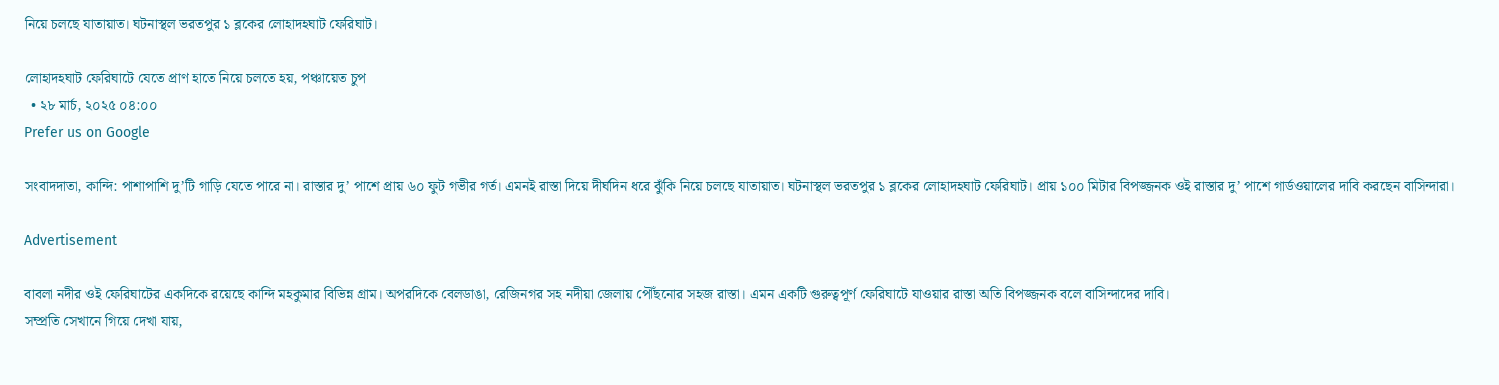নিয়ে চলছে যাতায়াত। ঘটনাস্থল ভরতপুর ১ ব্লকের লোহাদহঘাট ফেরিঘাট।

লোহাদহঘাট ফেরিঘাটে যেতে প্রাণ হাতে নিয়ে চলতে হয়, পঞ্চায়েত চুপ
  • ২৮ মার্চ, ২০২৫ ০৪:০০
Prefer us on Google

সংবাদদাতা, কান্দি: পাশাপাশি দু’টি গাড়ি যেতে পারে না। রাস্তার দু’ পাশে প্রায় ৬০ ফুট গভীর গর্ত। এমনই রাস্তা দিয়ে দীর্ঘদিন ধরে ঝুঁকি নিয়ে চলছে যাতায়াত। ঘটনাস্থল ভরতপুর ১ ব্লকের লোহাদহঘাট ফেরিঘাট। প্রায় ১০০ মিটার বিপজ্জনক ওই রাস্তার দু’ পাশে গার্ডওয়ালের দাবি করছেন বাসিন্দারা।

Advertisement

বাবলা নদীর ওই ফেরিঘাটের একদিকে রয়েছে কান্দি মহকুমার বিভিন্ন গ্রাম। অপরদিকে বেলডাঙা, রেজিনগর সহ নদীয়া জেলায় পৌঁছনোর সহজ রাস্তা। এমন একটি গুরুত্বপূর্ণ ফেরিঘাটে যাওয়ার রাস্তা অতি বিপজ্জনক বলে বাসিন্দাদের দাবি।
সম্প্রতি সেখানে গিয়ে দেখা যায়,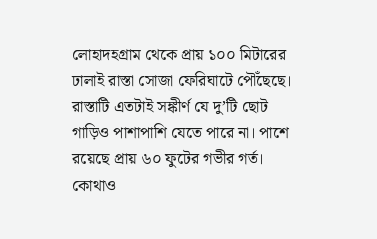লোহাদহগ্রাম থেকে প্রায় ১০০ মিটারের ঢালাই রাস্তা সোজা ফেরিঘাটে পৌঁছেছে। রাস্তাটি এতটাই সঙ্কীর্ণ যে দু’টি ছোট গাড়িও পাশাপাশি যেতে পারে না। পাশে রয়েছে প্রায় ৬০ ফুটের গভীর গর্ত। কোথাও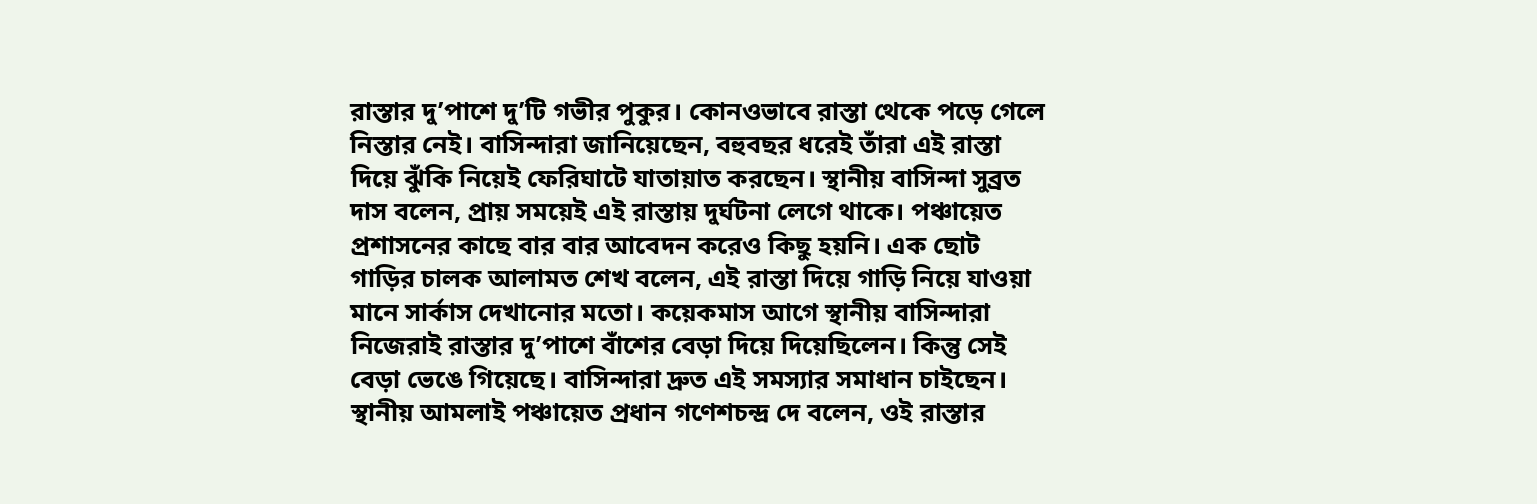রাস্তার দু’পাশে দু’টি গভীর পুকুর। কোনওভাবে রাস্তা থেকে পড়ে গেলে নিস্তার নেই। বাসিন্দারা জানিয়েছেন, বহুবছর ধরেই তাঁরা এই রাস্তা দিয়ে ঝুঁকি নিয়েই ফেরিঘাটে যাতায়াত করছেন। স্থানীয় বাসিন্দা সুব্রত দাস বলেন, প্রায় সময়েই এই রাস্তায় দুর্ঘটনা লেগে থাকে। পঞ্চায়েত প্রশাসনের কাছে বার বার আবেদন করেও কিছু হয়নি। এক ছোট গাড়ির চালক আলামত শেখ বলেন, এই রাস্তা দিয়ে গাড়ি নিয়ে যাওয়া মানে সার্কাস দেখানোর মতো। কয়েকমাস আগে স্থানীয় বাসিন্দারা নিজেরাই রাস্তার দু’পাশে বাঁশের বেড়া দিয়ে দিয়েছিলেন। কিন্তু সেই বেড়া ভেঙে গিয়েছে। বাসিন্দারা দ্রুত এই সমস্যার সমাধান চাইছেন। স্থানীয় আমলাই পঞ্চায়েত প্রধান গণেশচন্দ্র দে বলেন, ওই রাস্তার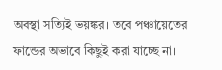অবস্থা সত্যিই ভয়ঙ্কর। তবে পঞ্চায়েতের ফান্ডের অভাবে কিছুই করা যাচ্ছে না।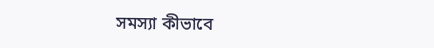সমস্যা কীভাবে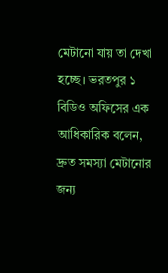মেটানো যায় তা দেখা হচ্ছে। ভরতপুর ১ বিডিও অফিসের এক আধিকারিক বলেন, দ্রুত সমস্যা মেটানোর জন্য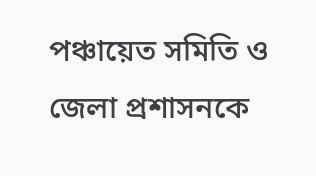পঞ্চায়েত সমিতি ও জেলা প্রশাসনকে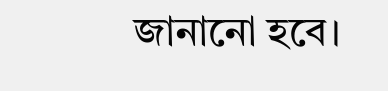জানানো হবে।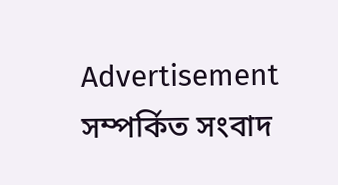Advertisement
সম্পর্কিত সংবাদ